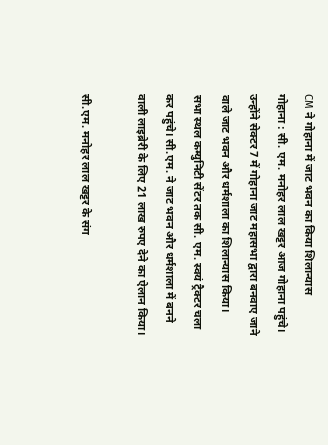CM ने गोहाना में जाट भवन का किया शिलान्यास
गोहाना : सी. एम. मनोहर लाल खट्टर आज गोहाना पहुंचे। उन्होंने सेक्टर 7 में गोहाना जाट महासभा द्वारा बनवाए जाने वाले जाट भवन और धर्मशाला का शिलान्यास किया।
सभा स्थल कम्युनिटी सेंटर तक सी. एम. स्वयं ट्रैक्टर चला कर पहुंचे। सी.एम. ने जाट भवन और धर्मशाला में बनने वाली लाइब्रेरी के लिए 21 लाख रुपए देने का ऐलान किया।

सी.एम. मनोहर लाल खट्टर के संग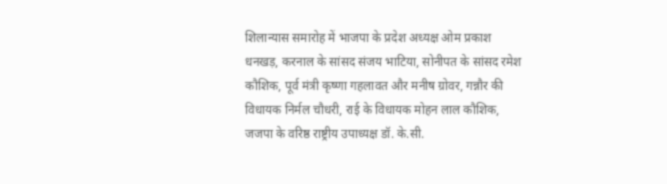शिलान्यास समारोह में भाजपा के प्रदेश अध्यक्ष ओम प्रकाश धनखड़, करनाल के सांसद संजय भाटिया, सोनीपत के सांसद रमेश कौशिक, पूर्व मंत्री कृष्णा गहलावत और मनीष ग्रोवर, गन्नौर की विधायक निर्मल चौधरी, राई के विधायक मोहन लाल कौशिक, जजपा के वरिष्ठ राष्ट्रीय उपाध्यक्ष डॉ. के.सी.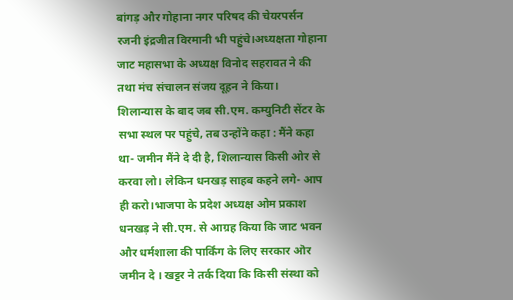बांगड़ और गोहाना नगर परिषद की चेयरपर्सन रजनी इंद्रजीत विरमानी भी पहुंचे।अध्यक्षता गोहाना जाट महासभा के अध्यक्ष विनोद सहरावत ने की तथा मंच संचालन संजय दूहन ने किया।
शिलान्यास के बाद जब सी.एम. कम्युनिटी सेंटर के सभा स्थल पर पहुंचे, तब उन्होंने कहा : मैंने कहा था- जमीन मैंने दे दी है, शिलान्यास किसी ओर से करवा लो। लेकिन धनखड़ साहब कहने लगे- आप ही करो।भाजपा के प्रदेश अध्यक्ष ओम प्रकाश धनखड़ ने सी.एम. से आग्रह किया कि जाट भवन और धर्मशाला की पार्किंग के लिए सरकार ऒर जमीन दे । खट्टर ने तर्क दिया कि किसी संस्था को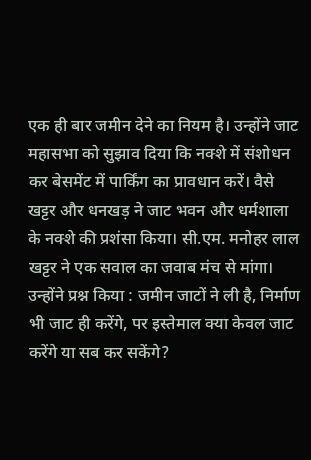एक ही बार जमीन देने का नियम है। उन्होंने जाट महासभा को सुझाव दिया कि नक्शे में संशोधन कर बेसमेंट में पार्किंग का प्रावधान करें। वैसे खट्टर और धनखड़ ने जाट भवन और धर्मशाला के नक्शे की प्रशंसा किया। सी.एम. मनोहर लाल खट्टर ने एक सवाल का जवाब मंच से मांगा। उन्होंने प्रश्न किया : जमीन जाटों ने ली है, निर्माण भी जाट ही करेंगे, पर इस्तेमाल क्या केवल जाट करेंगे या सब कर सकेंगे?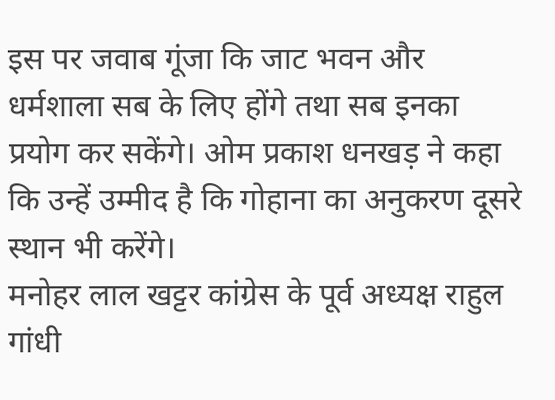इस पर जवाब गूंजा कि जाट भवन और धर्मशाला सब के लिए होंगे तथा सब इनका प्रयोग कर सकेंगे। ओम प्रकाश धनखड़ ने कहा कि उन्हें उम्मीद है कि गोहाना का अनुकरण दूसरे स्थान भी करेंगे।
मनोहर लाल खट्टर कांग्रेस के पूर्व अध्यक्ष राहुल गांधी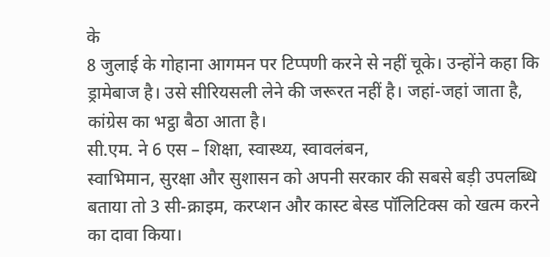के
8 जुलाई के गोहाना आगमन पर टिप्पणी करने से नहीं चूके। उन्होंने कहा कि ड्रामेबाज है। उसे सीरियसली लेने की जरूरत नहीं है। जहां-जहां जाता है, कांग्रेस का भट्ठा बैठा आता है।
सी.एम. ने 6 एस – शिक्षा, स्वास्थ्य, स्वावलंबन,
स्वाभिमान, सुरक्षा और सुशासन को अपनी सरकार की सबसे बड़ी उपलब्धि बताया तो 3 सी-क्राइम, करप्शन और कास्ट बेस्ड पॉलिटिक्स को खत्म करने का दावा किया।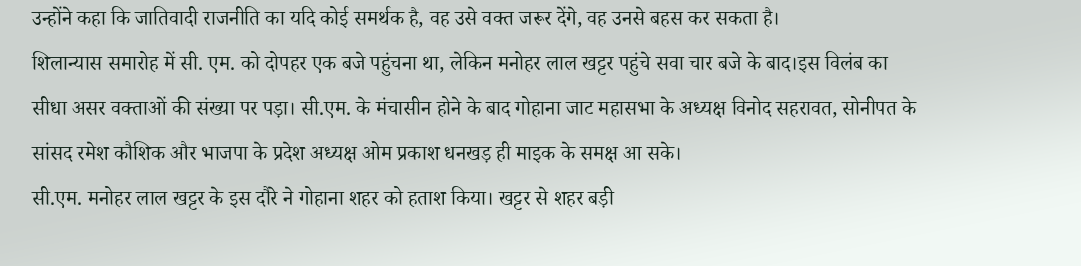उन्होंने कहा कि जातिवादी राजनीति का यदि कोई समर्थक है, वह उसे वक्त जरूर देंगे, वह उनसे बहस कर सकता है।
शिलान्यास समारोह में सी. एम. को दोपहर एक बजे पहुंचना था, लेकिन मनोहर लाल खट्टर पहुंचे सवा चार बजे के बाद।इस विलंब का सीधा असर वक्ताओं की संख्या पर पड़ा। सी.एम. के मंचासीन होने के बाद गोहाना जाट महासभा के अध्यक्ष विनोद सहरावत, सोनीपत के सांसद रमेश कौशिक और भाजपा के प्रदेश अध्यक्ष ओम प्रकाश धनखड़ ही माइक के समक्ष आ सके।
सी.एम. मनोहर लाल खट्टर के इस दौरे ने गोहाना शहर को हताश किया। खट्टर से शहर बड़ी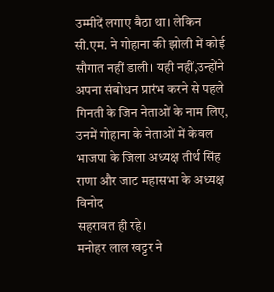उम्मीदें लगाए बैठा था। लेकिन सी.एम. ने गोहाना की झोली में कोई सौगात नहीं डाली। यही नहीं,उन्होंने अपना संबोधन प्रारंभ करने से पहले गिनती के जिन नेताओं के नाम लिए, उनमें गोहाना के नेताओं में केवल भाजपा के जिला अध्यक्ष तीर्थ सिंह राणा और जाट महासभा के अध्यक्ष विनोद
सहरावत ही रहे।
मनोहर लाल खट्टर ने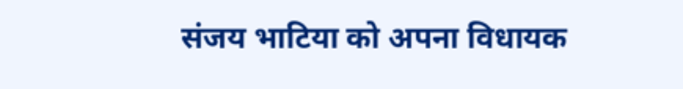संजय भाटिया को अपना विधायक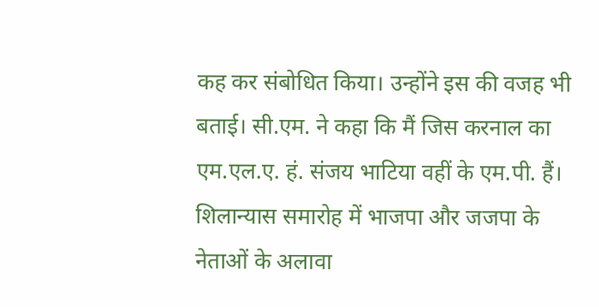कह कर संबोधित किया। उन्होंने इस की वजह भी बताई। सी.एम. ने कहा कि मैं जिस करनाल का एम.एल.ए. हं. संजय भाटिया वहीं के एम.पी. हैं।
शिलान्यास समारोह में भाजपा और जजपा के नेताओं के अलावा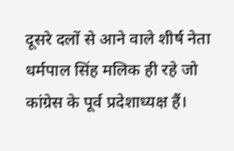दूसरे दलों से आने वाले शीर्ष नेता धर्मपाल सिंह मलिक ही रहे जो कांग्रेस के पूर्व प्रदेशाध्यक्ष हैं।